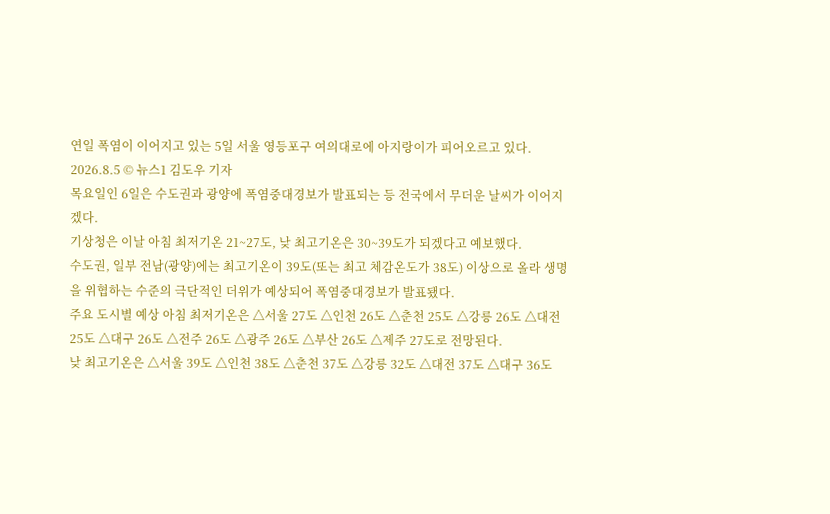연일 폭염이 이어지고 있는 5일 서울 영등포구 여의대로에 아지랑이가 피어오르고 있다. 2026.8.5 © 뉴스1 김도우 기자
목요일인 6일은 수도권과 광양에 폭염중대경보가 발표되는 등 전국에서 무더운 날씨가 이어지겠다.
기상청은 이날 아침 최저기온 21~27도, 낮 최고기온은 30~39도가 되겠다고 예보했다.
수도권, 일부 전남(광양)에는 최고기온이 39도(또는 최고 체감온도가 38도) 이상으로 올라 생명을 위협하는 수준의 극단적인 더위가 예상되어 폭염중대경보가 발표됐다.
주요 도시별 예상 아침 최저기온은 △서울 27도 △인천 26도 △춘천 25도 △강릉 26도 △대전 25도 △대구 26도 △전주 26도 △광주 26도 △부산 26도 △제주 27도로 전망된다.
낮 최고기온은 △서울 39도 △인천 38도 △춘천 37도 △강릉 32도 △대전 37도 △대구 36도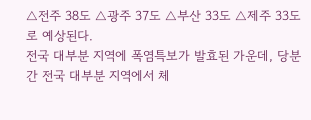△전주 38도 △광주 37도 △부산 33도 △제주 33도로 예상된다.
전국 대부분 지역에 폭염특보가 발효된 가운데, 당분간 전국 대부분 지역에서 체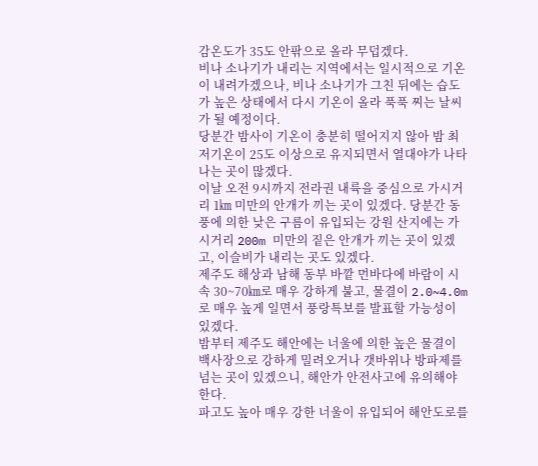감온도가 35도 안팎으로 올라 무덥겠다.
비나 소나기가 내리는 지역에서는 일시적으로 기온이 내려가겠으나, 비나 소나기가 그친 뒤에는 습도가 높은 상태에서 다시 기온이 올라 푹푹 찌는 날씨가 될 예정이다.
당분간 밤사이 기온이 충분히 떨어지지 않아 밤 최저기온이 25도 이상으로 유지되면서 열대야가 나타나는 곳이 많겠다.
이날 오전 9시까지 전라권 내륙을 중심으로 가시거리 1㎞ 미만의 안개가 끼는 곳이 있겠다. 당분간 동풍에 의한 낮은 구름이 유입되는 강원 산지에는 가시거리 200m 미만의 짙은 안개가 끼는 곳이 있겠고, 이슬비가 내리는 곳도 있겠다.
제주도 해상과 남해 동부 바깥 먼바다에 바람이 시속 30~70㎞로 매우 강하게 불고, 물결이 2.0~4.0m로 매우 높게 일면서 풍랑특보를 발표할 가능성이 있겠다.
밤부터 제주도 해안에는 너울에 의한 높은 물결이 백사장으로 강하게 밀려오거나 갯바위나 방파제를 넘는 곳이 있겠으니, 해안가 안전사고에 유의해야 한다.
파고도 높아 매우 강한 너울이 유입되어 해안도로를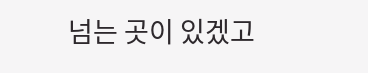넘는 곳이 있겠고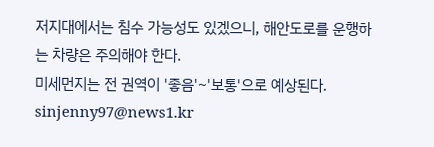저지대에서는 침수 가능성도 있겠으니, 해안도로를 운행하는 차량은 주의해야 한다.
미세먼지는 전 권역이 '좋음'~'보통'으로 예상된다.
sinjenny97@news1.kr